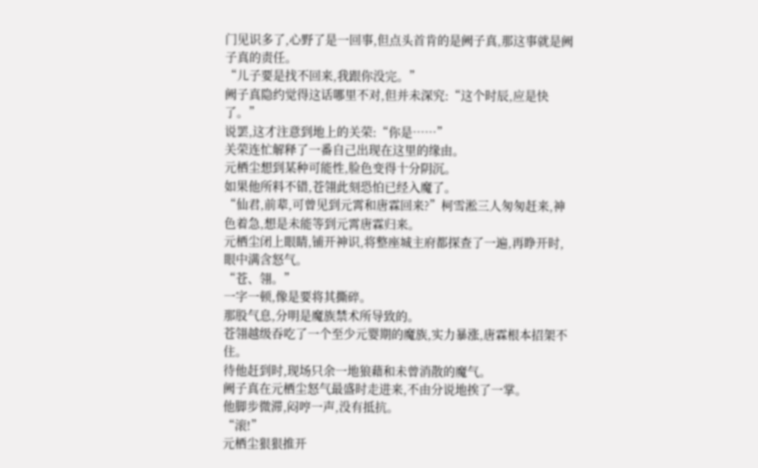门见识多了,心野了是一回事,但点头首肯的是阙子真,那这事就是阙子真的责任。
“儿子要是找不回来,我跟你没完。”
阙子真隐约觉得这话哪里不对,但并未深究:“这个时辰,应是快了。”
说罢,这才注意到地上的关荣:“你是……”
关荣连忙解释了一番自己出现在这里的缘由。
元栖尘想到某种可能性,脸色变得十分阴沉。
如果他所料不错,苍翎此刻恐怕已经入魔了。
“仙君,前辈,可曾见到元霄和唐霖回来?”柯雪淞三人匆匆赶来,神色着急,想是未能等到元霄唐霖归来。
元栖尘闭上眼睛,铺开神识,将整座城主府都探查了一遍,再睁开时,眼中满含怒气。
“苍、翎。”
一字一顿,像是要将其撕碎。
那股气息,分明是魔族禁术所导致的。
苍翎越级吞吃了一个至少元婴期的魔族,实力暴涨,唐霖根本招架不住。
待他赶到时,现场只余一地狼藉和未曾消散的魔气。
阙子真在元栖尘怒气最盛时走进来,不由分说地挨了一掌。
他脚步微滞,闷哼一声,没有抵抗。
“滚!”
元栖尘狠狠推开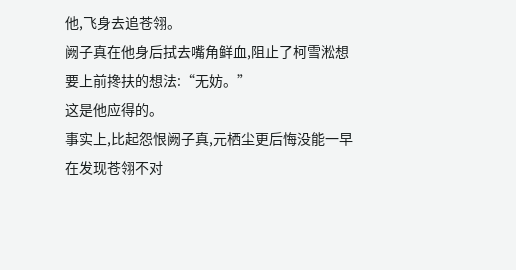他,飞身去追苍翎。
阙子真在他身后拭去嘴角鲜血,阻止了柯雪淞想要上前搀扶的想法:“无妨。”
这是他应得的。
事实上,比起怨恨阙子真,元栖尘更后悔没能一早在发现苍翎不对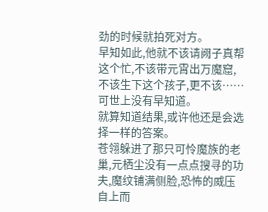劲的时候就拍死对方。
早知如此,他就不该请阙子真帮这个忙,不该带元霄出万魔窟,不该生下这个孩子,更不该……
可世上没有早知道。
就算知道结果,或许他还是会选择一样的答案。
苍翎躲进了那只可怜魔族的老巢,元栖尘没有一点点搜寻的功夫,魔纹铺满侧脸,恐怖的威压自上而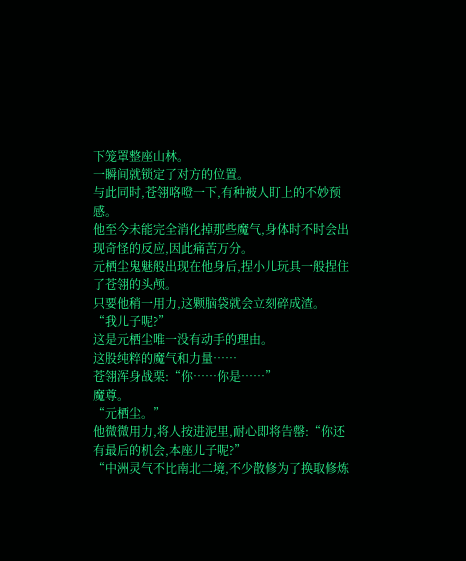下笼罩整座山林。
一瞬间就锁定了对方的位置。
与此同时,苍翎咯噔一下,有种被人盯上的不妙预感。
他至今未能完全消化掉那些魔气,身体时不时会出现奇怪的反应,因此痛苦万分。
元栖尘鬼魅般出现在他身后,捏小儿玩具一般捏住了苍翎的头颅。
只要他稍一用力,这颗脑袋就会立刻碎成渣。
“我儿子呢?”
这是元栖尘唯一没有动手的理由。
这股纯粹的魔气和力量……
苍翎浑身战栗:“你……你是……”
魔尊。
“元栖尘。”
他微微用力,将人按进泥里,耐心即将告罄:“你还有最后的机会,本座儿子呢?”
“中洲灵气不比南北二境,不少散修为了换取修炼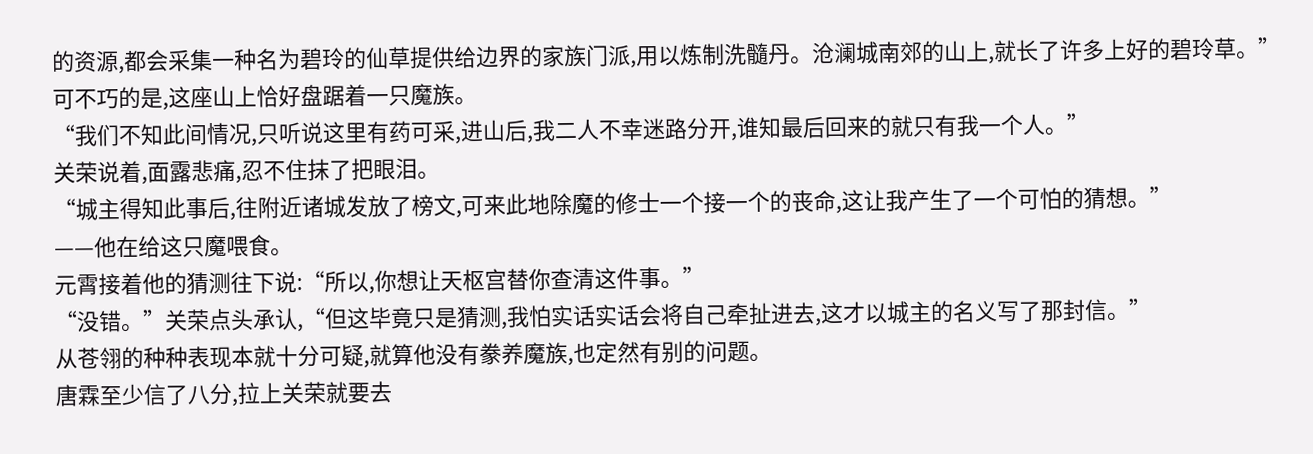的资源,都会采集一种名为碧玲的仙草提供给边界的家族门派,用以炼制洗髓丹。沧澜城南郊的山上,就长了许多上好的碧玲草。”
可不巧的是,这座山上恰好盘踞着一只魔族。
“我们不知此间情况,只听说这里有药可采,进山后,我二人不幸迷路分开,谁知最后回来的就只有我一个人。”
关荣说着,面露悲痛,忍不住抹了把眼泪。
“城主得知此事后,往附近诸城发放了榜文,可来此地除魔的修士一个接一个的丧命,这让我产生了一个可怕的猜想。”
——他在给这只魔喂食。
元霄接着他的猜测往下说:“所以,你想让天枢宫替你查清这件事。”
“没错。”关荣点头承认,“但这毕竟只是猜测,我怕实话实话会将自己牵扯进去,这才以城主的名义写了那封信。”
从苍翎的种种表现本就十分可疑,就算他没有豢养魔族,也定然有别的问题。
唐霖至少信了八分,拉上关荣就要去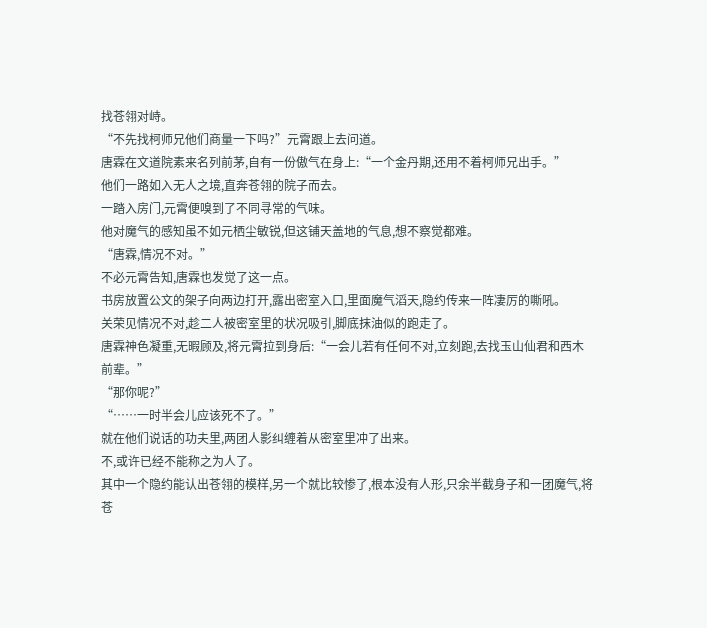找苍翎对峙。
“不先找柯师兄他们商量一下吗?”元霄跟上去问道。
唐霖在文道院素来名列前茅,自有一份傲气在身上:“一个金丹期,还用不着柯师兄出手。”
他们一路如入无人之境,直奔苍翎的院子而去。
一踏入房门,元霄便嗅到了不同寻常的气味。
他对魔气的感知虽不如元栖尘敏锐,但这铺天盖地的气息,想不察觉都难。
“唐霖,情况不对。”
不必元霄告知,唐霖也发觉了这一点。
书房放置公文的架子向两边打开,露出密室入口,里面魔气滔天,隐约传来一阵凄厉的嘶吼。
关荣见情况不对,趁二人被密室里的状况吸引,脚底抹油似的跑走了。
唐霖神色凝重,无暇顾及,将元霄拉到身后:“一会儿若有任何不对,立刻跑,去找玉山仙君和西木前辈。”
“那你呢?”
“……一时半会儿应该死不了。”
就在他们说话的功夫里,两团人影纠缠着从密室里冲了出来。
不,或许已经不能称之为人了。
其中一个隐约能认出苍翎的模样,另一个就比较惨了,根本没有人形,只余半截身子和一团魔气,将苍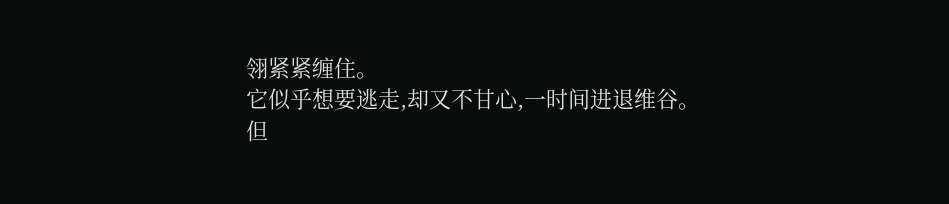翎紧紧缠住。
它似乎想要逃走,却又不甘心,一时间进退维谷。
但